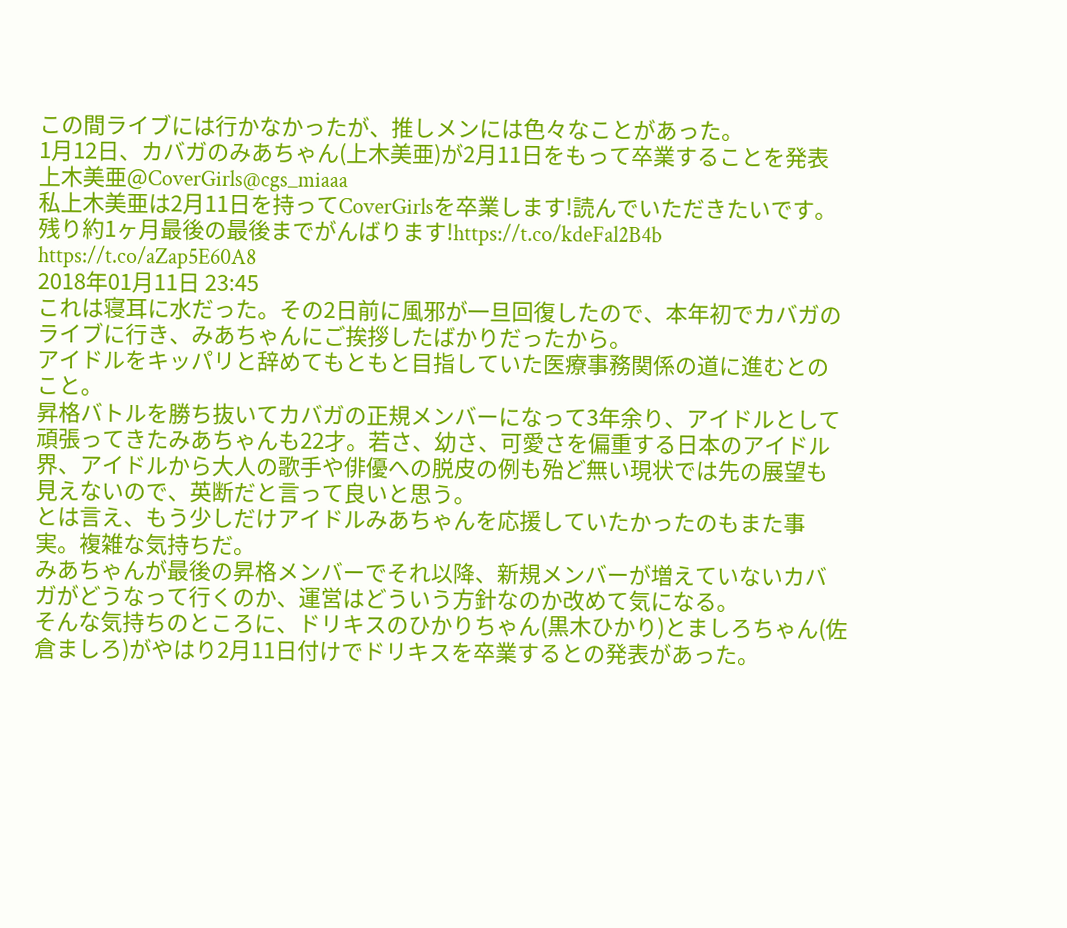この間ライブには行かなかったが、推しメンには色々なことがあった。
1月12日、カバガのみあちゃん(上木美亜)が2月11日をもって卒業することを発表
上木美亜@CoverGirls@cgs_miaaa
私上木美亜は2月11日を持ってCoverGirlsを卒業します!読んでいただきたいです。残り約1ヶ月最後の最後までがんばります!https://t.co/kdeFal2B4b https://t.co/aZap5E60A8
2018年01月11日 23:45
これは寝耳に水だった。その2日前に風邪が一旦回復したので、本年初でカバガのライブに行き、みあちゃんにご挨拶したばかりだったから。
アイドルをキッパリと辞めてもともと目指していた医療事務関係の道に進むとのこと。
昇格バトルを勝ち抜いてカバガの正規メンバーになって3年余り、アイドルとして頑張ってきたみあちゃんも22才。若さ、幼さ、可愛さを偏重する日本のアイドル界、アイドルから大人の歌手や俳優への脱皮の例も殆ど無い現状では先の展望も見えないので、英断だと言って良いと思う。
とは言え、もう少しだけアイドルみあちゃんを応援していたかったのもまた事実。複雑な気持ちだ。
みあちゃんが最後の昇格メンバーでそれ以降、新規メンバーが増えていないカバガがどうなって行くのか、運営はどういう方針なのか改めて気になる。
そんな気持ちのところに、ドリキスのひかりちゃん(黒木ひかり)とましろちゃん(佐倉ましろ)がやはり2月11日付けでドリキスを卒業するとの発表があった。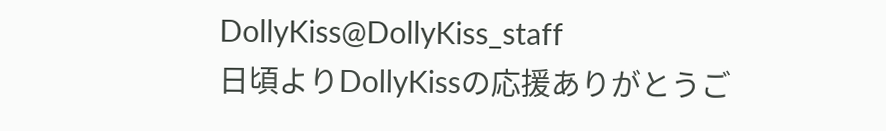DollyKiss@DollyKiss_staff
日頃よりDollyKissの応援ありがとうご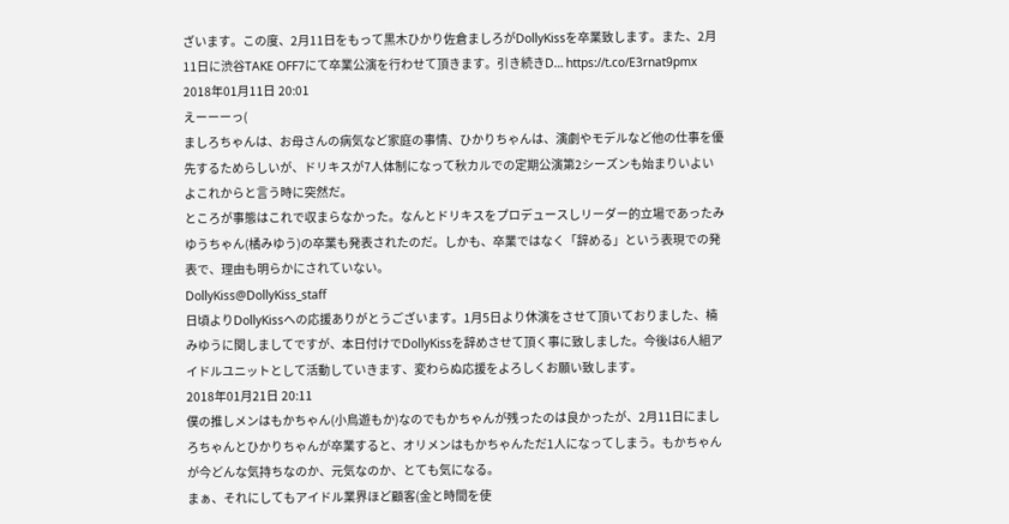ざいます。この度、2月11日をもって黒木ひかり佐倉ましろがDollyKissを卒業致します。また、2月11日に渋谷TAKE OFF7にて卒業公演を行わせて頂きます。引き続きD… https://t.co/E3rnat9pmx
2018年01月11日 20:01
えーーーっ(
ましろちゃんは、お母さんの病気など家庭の事情、ひかりちゃんは、演劇やモデルなど他の仕事を優先するためらしいが、ドリキスが7人体制になって秋カルでの定期公演第2シーズンも始まりいよいよこれからと言う時に突然だ。
ところが事態はこれで収まらなかった。なんとドリキスをプロデュースしリーダー的立場であったみゆうちゃん(橘みゆう)の卒業も発表されたのだ。しかも、卒業ではなく「辞める」という表現での発表で、理由も明らかにされていない。
DollyKiss@DollyKiss_staff
日頃よりDollyKissへの応援ありがとうございます。1月5日より休演をさせて頂いておりました、楠みゆうに関しましてですが、本日付けでDollyKissを辞めさせて頂く事に致しました。今後は6人組アイドルユニットとして活動していきます、変わらぬ応援をよろしくお願い致します。
2018年01月21日 20:11
僕の推しメンはもかちゃん(小鳥遊もか)なのでもかちゃんが残ったのは良かったが、2月11日にましろちゃんとひかりちゃんが卒業すると、オリメンはもかちゃんただ1人になってしまう。もかちゃんが今どんな気持ちなのか、元気なのか、とても気になる。
まぁ、それにしてもアイドル業界ほど顧客(金と時間を使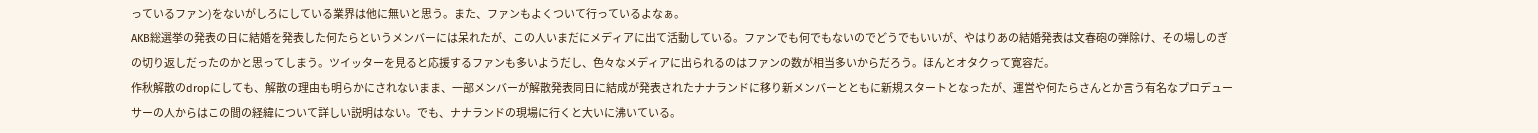っているファン)をないがしろにしている業界は他に無いと思う。また、ファンもよくついて行っているよなぁ。
AKB総選挙の発表の日に結婚を発表した何たらというメンバーには呆れたが、この人いまだにメディアに出て活動している。ファンでも何でもないのでどうでもいいが、やはりあの結婚発表は文春砲の弾除け、その場しのぎの切り返しだったのかと思ってしまう。ツイッターを見ると応援するファンも多いようだし、色々なメディアに出られるのはファンの数が相当多いからだろう。ほんとオタクって寛容だ。
作秋解散のdropにしても、解散の理由も明らかにされないまま、一部メンバーが解散発表同日に結成が発表されたナナランドに移り新メンバーとともに新規スタートとなったが、運営や何たらさんとか言う有名なプロデューサーの人からはこの間の経緯について詳しい説明はない。でも、ナナランドの現場に行くと大いに沸いている。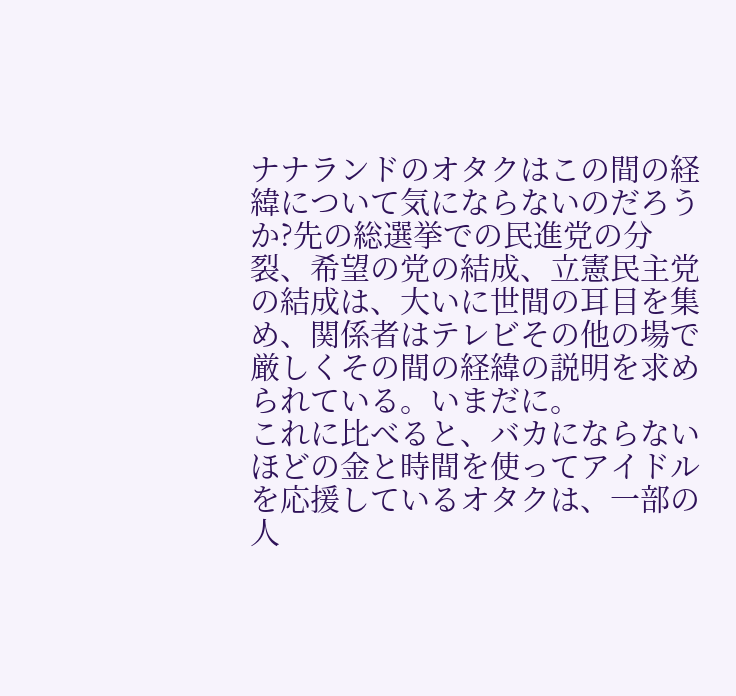ナナランドのオタクはこの間の経緯について気にならないのだろうか?先の総選挙での民進党の分裂、希望の党の結成、立憲民主党の結成は、大いに世間の耳目を集め、関係者はテレビその他の場で厳しくその間の経緯の説明を求められている。いまだに。
これに比べると、バカにならないほどの金と時間を使ってアイドルを応援しているオタクは、一部の人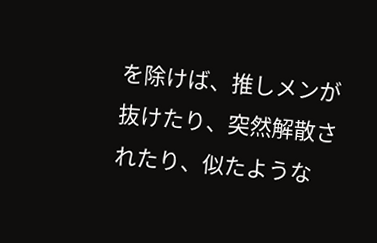を除けば、推しメンが抜けたり、突然解散されたり、似たような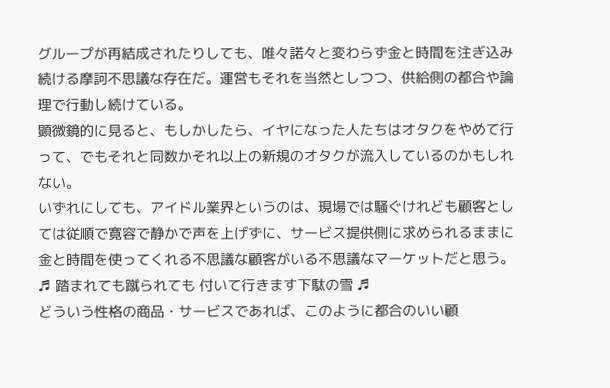グループが再結成されたりしても、唯々諾々と変わらず金と時間を注ぎ込み続ける摩訶不思議な存在だ。運営もそれを当然としつつ、供給側の都合や論理で行動し続けている。
顕微鏡的に見ると、もしかしたら、イヤになった人たちはオタクをやめて行って、でもそれと同数かそれ以上の新規のオタクが流入しているのかもしれない。
いずれにしても、アイドル業界というのは、現場では騒ぐけれども顧客としては従順で寛容で静かで声を上げずに、サービス提供側に求められるままに金と時間を使ってくれる不思議な顧客がいる不思議なマーケットだと思う。
♬ 踏まれても蹴られても 付いて行きます下駄の雪 ♬
どういう性格の商品・サービスであれば、このように都合のいい顧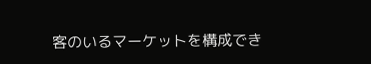客のいるマーケットを構成でき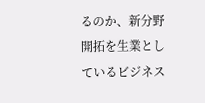るのか、新分野開拓を生業としているビジネス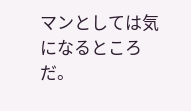マンとしては気になるところだ。